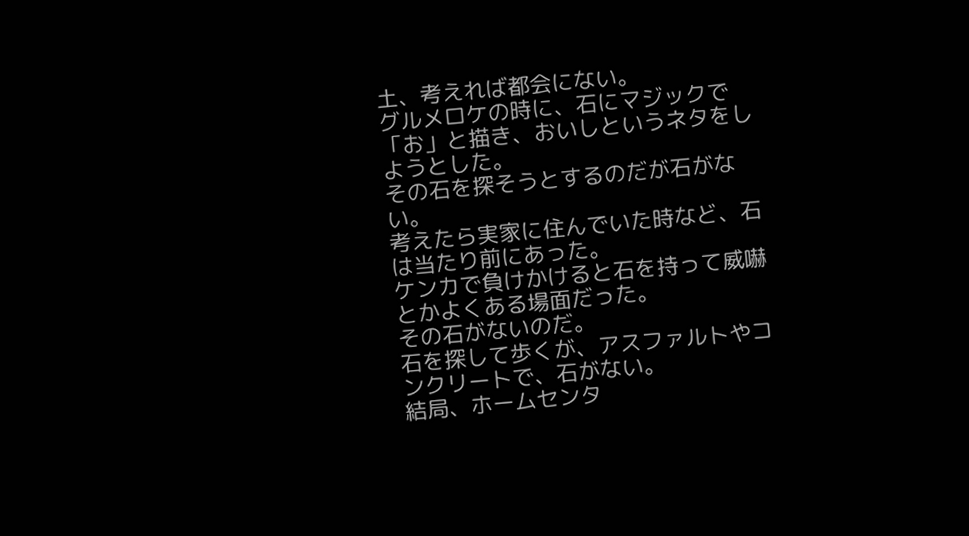土、考えれば都会にない。
グルメロケの時に、石にマジックで
「お」と描き、おいしというネタをしようとした。
その石を探そうとするのだが石がない。
考えたら実家に住んでいた時など、石は当たり前にあった。
ケンカで負けかけると石を持って威嚇とかよくある場面だった。
その石がないのだ。
石を探して歩くが、アスファルトやコンクリートで、石がない。
結局、ホームセンタ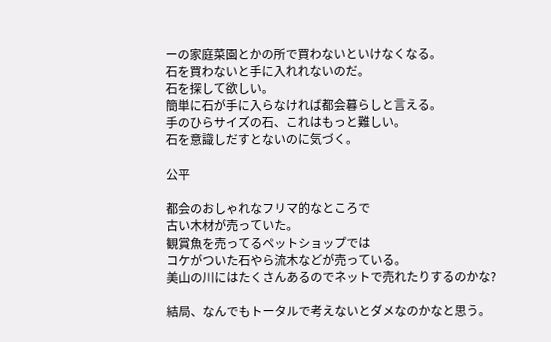ーの家庭菜園とかの所で買わないといけなくなる。
石を買わないと手に入れれないのだ。
石を探して欲しい。
簡単に石が手に入らなければ都会暮らしと言える。
手のひらサイズの石、これはもっと難しい。
石を意識しだすとないのに気づく。

公平

都会のおしゃれなフリマ的なところで
古い木材が売っていた。
観賞魚を売ってるペットショップでは
コケがついた石やら流木などが売っている。
美山の川にはたくさんあるのでネットで売れたりするのかな?

結局、なんでもトータルで考えないとダメなのかなと思う。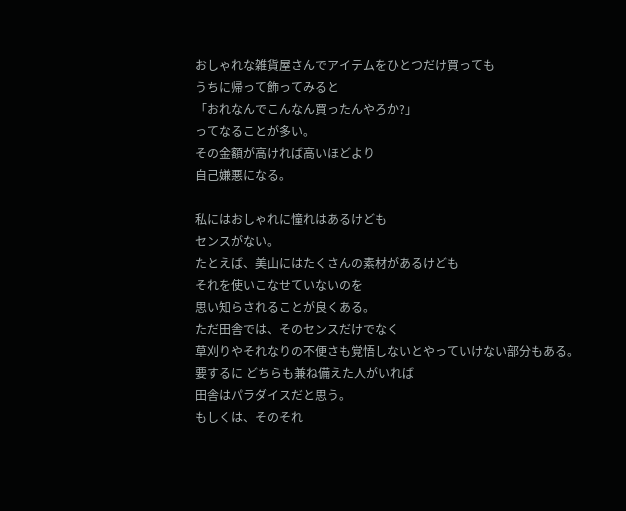おしゃれな雑貨屋さんでアイテムをひとつだけ買っても
うちに帰って飾ってみると
「おれなんでこんなん買ったんやろか?」
ってなることが多い。
その金額が高ければ高いほどより
自己嫌悪になる。

私にはおしゃれに憧れはあるけども
センスがない。
たとえば、美山にはたくさんの素材があるけども
それを使いこなせていないのを
思い知らされることが良くある。
ただ田舎では、そのセンスだけでなく
草刈りやそれなりの不便さも覚悟しないとやっていけない部分もある。
要するに どちらも兼ね備えた人がいれば
田舎はパラダイスだと思う。
もしくは、そのそれ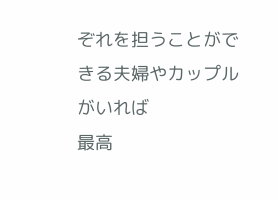ぞれを担うことができる夫婦やカップルがいれば
最高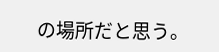の場所だと思う。